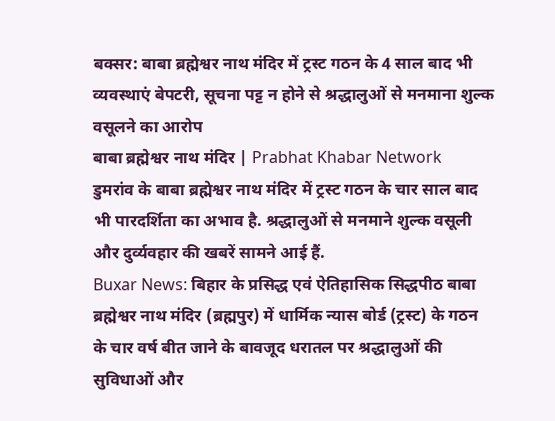बक्सर: बाबा ब्रह्मेश्वर नाथ मंदिर में ट्रस्ट गठन के 4 साल बाद भी व्यवस्थाएं बेपटरी, सूचना पट्ट न होने से श्रद्धालुओं से मनमाना शुल्क वसूलने का आरोप
बाबा ब्रह्मेश्वर नाथ मंदिर | Prabhat Khabar Network
डुमरांव के बाबा ब्रह्मेश्वर नाथ मंदिर में ट्रस्ट गठन के चार साल बाद भी पारदर्शिता का अभाव है. श्रद्धालुओं से मनमाने शुल्क वसूली और दुर्व्यवहार की खबरें सामने आई हैं.
Buxar News: बिहार के प्रसिद्ध एवं ऐतिहासिक सिद्धपीठ बाबा ब्रह्मेश्वर नाथ मंदिर (ब्रह्मपुर) में धार्मिक न्यास बोर्ड (ट्रस्ट) के गठन के चार वर्ष बीत जाने के बावजूद धरातल पर श्रद्धालुओं की सुविधाओं और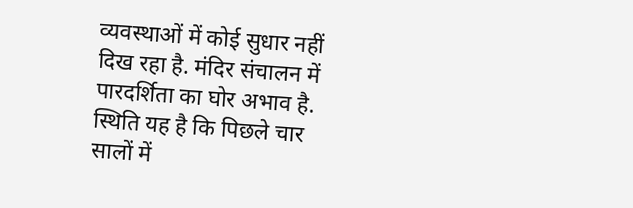व्यवस्थाओं में कोई सुधार नहीं दिख रहा है. मंदिर संचालन में पारदर्शिता का घोर अभाव है. स्थिति यह है कि पिछले चार सालों में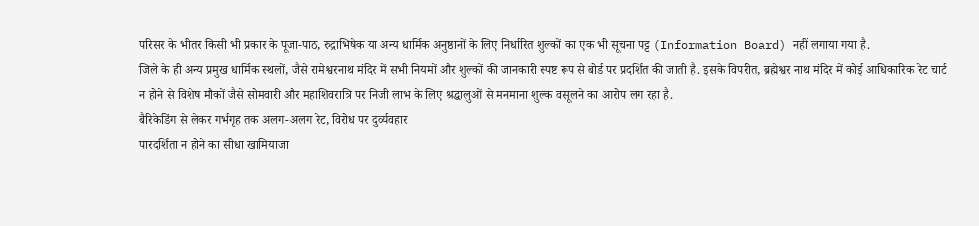परिसर के भीतर किसी भी प्रकार के पूजा-पाठ, रुद्राभिषेक या अन्य धार्मिक अनुष्ठानों के लिए निर्धारित शुल्कों का एक भी सूचना पट्ट (Information Board) नहीं लगाया गया है.
जिले के ही अन्य प्रमुख धार्मिक स्थलों, जैसे रामेश्वरनाथ मंदिर में सभी नियमों और शुल्कों की जानकारी स्पष्ट रूप से बोर्ड पर प्रदर्शित की जाती है. इसके विपरीत, ब्रह्मेश्वर नाथ मंदिर में कोई आधिकारिक रेट चार्ट न होने से विशेष मौकों जैसे सोमवारी और महाशिवरात्रि पर निजी लाभ के लिए श्रद्धालुओं से मनमाना शुल्क वसूलने का आरोप लग रहा है.
बैरिकेडिंग से लेकर गर्भगृह तक अलग-अलग रेट, विरोध पर दुर्व्यवहार
पारदर्शिता न होने का सीधा खामियाजा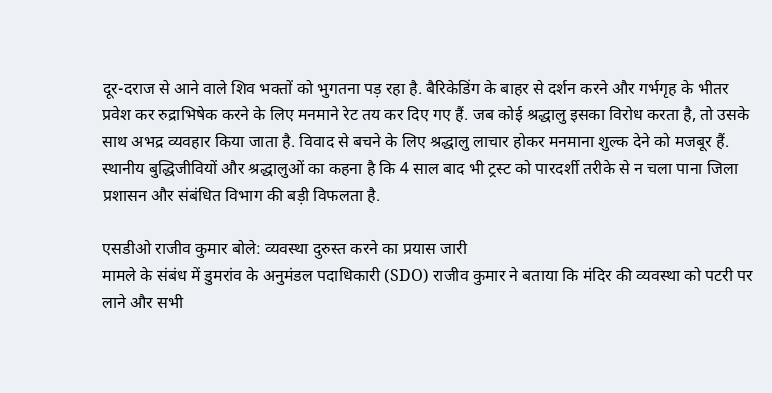दूर-दराज से आने वाले शिव भक्तों को भुगतना पड़ रहा है. बैरिकेडिंग के बाहर से दर्शन करने और गर्भगृह के भीतर प्रवेश कर रुद्राभिषेक करने के लिए मनमाने रेट तय कर दिए गए हैं. जब कोई श्रद्धालु इसका विरोध करता है, तो उसके साथ अभद्र व्यवहार किया जाता है. विवाद से बचने के लिए श्रद्धालु लाचार होकर मनमाना शुल्क देने को मजबूर हैं.
स्थानीय बुद्धिजीवियों और श्रद्धालुओं का कहना है कि 4 साल बाद भी ट्रस्ट को पारदर्शी तरीके से न चला पाना जिला प्रशासन और संबंधित विभाग की बड़ी विफलता है.

एसडीओ राजीव कुमार बोले: व्यवस्था दुरुस्त करने का प्रयास जारी
मामले के संबंध में डुमरांव के अनुमंडल पदाधिकारी (SDO) राजीव कुमार ने बताया कि मंदिर की व्यवस्था को पटरी पर लाने और सभी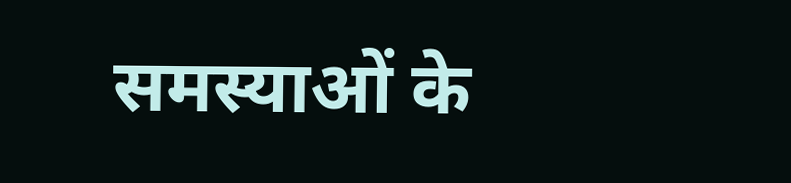समस्याओं के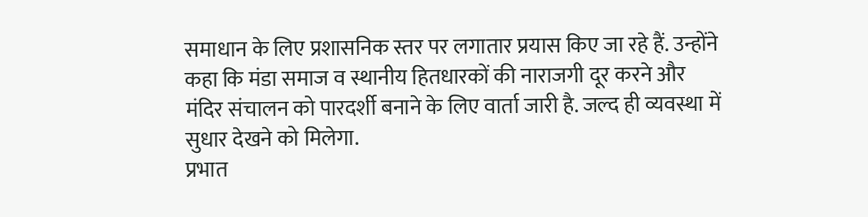समाधान के लिए प्रशासनिक स्तर पर लगातार प्रयास किए जा रहे हैं. उन्होंने कहा कि मंडा समाज व स्थानीय हितधारकों की नाराजगी दूर करने और मंदिर संचालन को पारदर्शी बनाने के लिए वार्ता जारी है. जल्द ही व्यवस्था में सुधार देखने को मिलेगा.
प्रभात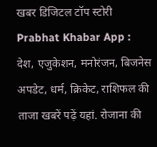खबर डिजिटल टॉप स्टोरी
Prabhat Khabar App :
देश, एजुकेशन, मनोरंजन, बिजनेस अपडेट, धर्म, क्रिकेट, राशिफल की ताजा खबरें पढ़ें यहां. रोजाना की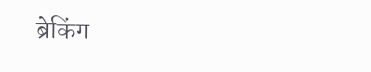ब्रेकिंग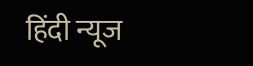हिंदी न्यूज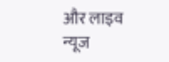और लाइव न्यूज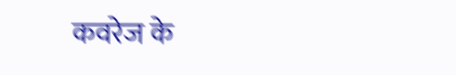कवरेज के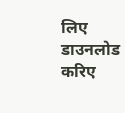लिए डाउनलोड करिए